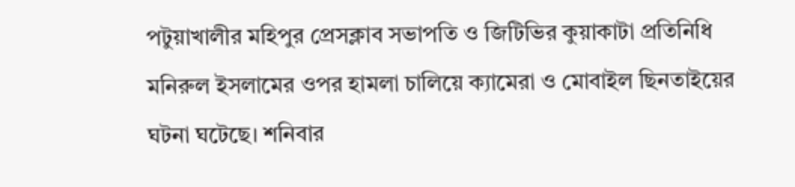পটুয়াখালীর মহিপুর প্রেসক্লাব সভাপতি ও জিটিভির কুয়াকাটা প্রতিনিধি মনিরুল ইসলামের ওপর হামলা চালিয়ে ক্যামেরা ও মোবাইল ছিনতাইয়ের ঘটনা ঘটেছে। শনিবার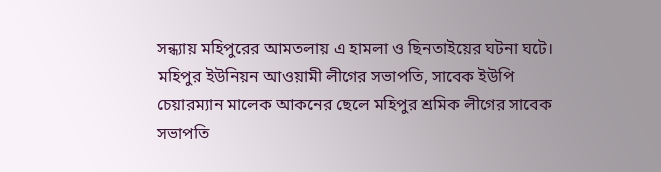সন্ধ্যায় মহিপুরের আমতলায় এ হামলা ও ছিনতাইয়ের ঘটনা ঘটে।
মহিপুর ইউনিয়ন আওয়ামী লীগের সভাপতি, সাবেক ইউপি চেয়ারম্যান মালেক আকনের ছেলে মহিপুর শ্রমিক লীগের সাবেক সভাপতি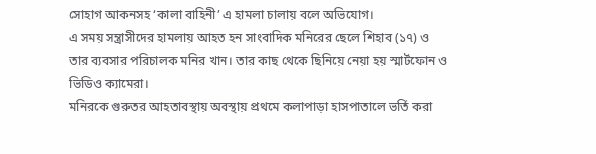সোহাগ আকনসহ ‘কালা বাহিনী’ এ হামলা চালায় বলে অভিযোগ।
এ সময় সন্ত্রাসীদের হামলায় আহত হন সাংবাদিক মনিরের ছেলে শিহাব (১৭) ও তার ব্যবসার পরিচালক মনির খান। তার কাছ থেকে ছিনিয়ে নেয়া হয় স্মার্টফোন ও ভিডিও ক্যামেরা।
মনিরকে গুরুতর আহতাবস্থায় অবস্থায় প্রথমে কলাপাড়া হাসপাতালে ভর্তি করা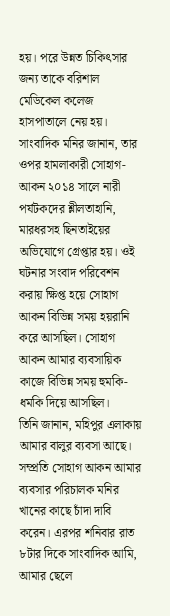হয়। পরে উন্নত চিকিৎসার জন্য তাকে বরিশাল মেডিকেল কলেজ হাসপাতালে নেয় হয়।
সাংবাদিক মনির জানান, তার ওপর হামলাকারী সোহাগ-আকন ২০১৪ সালে নারী পর্যটকদের শ্লীলতাহানি, মারধরসহ ছিনতাইয়ের অভিযোগে গ্রেপ্তার হয়। ওই ঘটনার সংবাদ পরিবেশন করায় ক্ষিপ্ত হয়ে সোহাগ আকন বিভিন্ন সময় হয়রানি করে আসছিল। সোহাগ আকন আমার ব্যবসায়িক কাজে বিভিন্ন সময় হুমকি-ধমকি দিয়ে আসছিল।
তিনি জানান, মহিপুর এলাকায় আমার বালুর ব্যবসা আছে। সম্প্রতি সোহাগ আকন আমার ব্যবসার পরিচালক মনির খানের কাছে চাঁদা দাবি করেন। এরপর শনিবার রাত ৮টার দিকে সাংবাদিক আমি, আমার ছেলে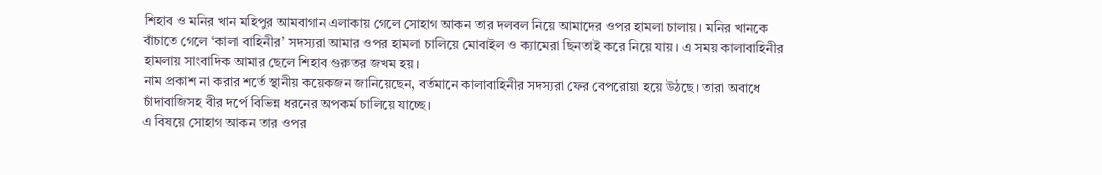শিহাব ও মনির খান মহিপুর আমবাগান এলাকায় গেলে সোহাগ আকন তার দলবল নিয়ে আমাদের ওপর হামলা চালায়। মনির খানকে বাঁচাতে গেলে ‘কালা বাহিনীর’ সদস্যরা আমার ওপর হামলা চালিয়ে মোবাইল ও ক্যামেরা ছিনতাই করে নিয়ে যায়। এ সময় কালাবাহিনীর হামলায় সাংবাদিক আমার ছেলে শিহাব গুরুতর জখম হয়।
নাম প্রকাশ না করার শর্তে স্থানীয় কয়েকজন জানিয়েছেন, বর্তমানে কালাবাহিনীর সদস্যরা ফের বেপরোয়া হয়ে উঠছে। তারা অবাধে চাঁদাবাজিসহ বীর দর্পে বিভিন্ন ধরনের অপকর্ম চালিয়ে যাচ্ছে।
এ বিষয়ে সোহাগ আকন তার ওপর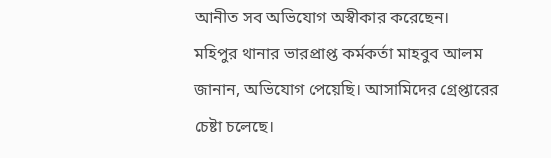আনীত সব অভিযোগ অস্বীকার করেছেন।
মহিপুর থানার ভারপ্রাপ্ত কর্মকর্তা মাহবুব আলম জানান, অভিযোগ পেয়েছি। আসামিদের গ্রেপ্তারের চেষ্টা চলেছে।